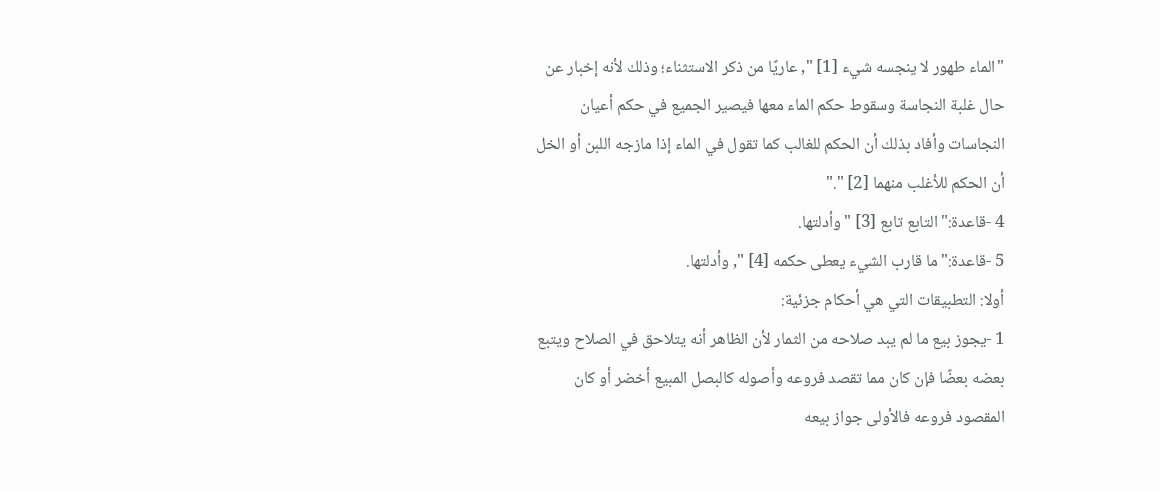"الماء طهور لا ينجسه شيء [1] ", عاريًا من ذكر الاستثناء؛ وذلك لأنه إخبار عن حال غلبة النجاسة وسقوط حكم الماء معها فيصير الجميع في حكم أعيان النجاسات وأفاد بذلك أن الحكم للغالب كما تقول في الماء إذا مازجه اللبن أو الخل أن الحكم للأغلب منهما [2] "."
4 -قاعدة:"التابع تابع [3] "وأدلتها.
5 -قاعدة:"ما قارب الشيء يعطى حكمه [4] ", وأدلتها.
أولا: التطبيقات التي هي أحكام جزئية:
1 -يجوز بيع ما لم يبد صلاحه من الثمار لأن الظاهر أنه يتلاحق في الصلاح ويتبع بعضه بعضًا فإن كان مما تقصد فروعه وأصوله كالبصل المبيع أخضر أو كان المقصود فروعه فالأولى جواز بيعه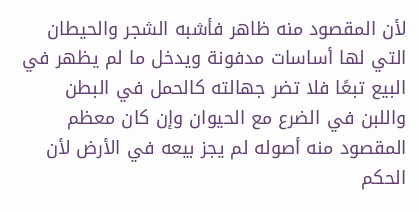لأن المقصود منه ظاهر فأشبه الشجر والحيطان التي لها أساسات مدفونة ويدخل ما لم يظهر في البيع تبعًا فلا تضر جهالته كالحمل في البطن واللبن في الضرع مع الحيوان وإن كان معظم المقصود منه أصوله لم يجز بيعه في الأرض لأن الحكم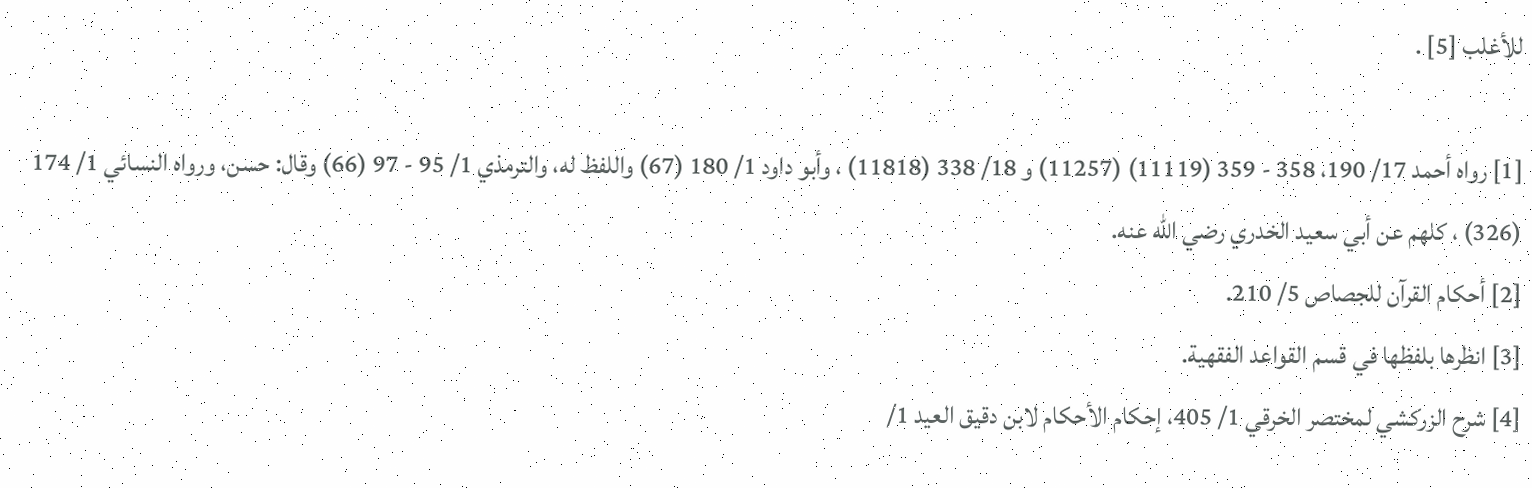للأغلب [5] .

[1] رواه أحمد 17/ 190، 358 - 359 (11119) (11257) و 18/ 338 (11818) ، وأبو داود 1/ 180 (67) واللفظ له، والترمذي 1/ 95 - 97 (66) وقال: حسن، ورواه النسائي 1/ 174 (326) ، كلهم عن أبي سعيد الخدري رضي الله عنه.
[2] أحكام القرآن للجصاص 5/ 210.
[3] انظرها بلفظها في قسم القواعد الفقهية.
[4] شرح الزركشي لمختصر الخرقي 1/ 405، إحكام الأحكام لابن دقيق العيد 1/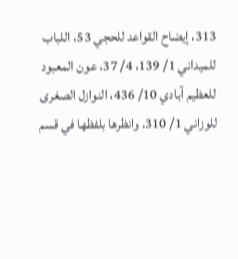313، إيضاح القواعد للحجي 53، اللباب للميداني 1/ 139، 4/ 37، عون المعبود للعظيم آبادي 10/ 436، النوازل الصغرى للوزاني 1/ 310. وانظرها بلفظها في قسم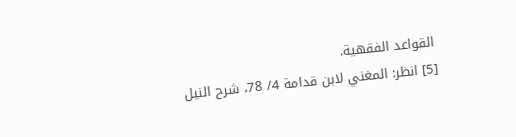القواعد الفقهية.
[5] انظر: المغني لابن قدامة 4/ 78، شرح النيل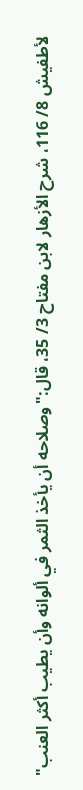لأطفيش 8/ 116، شرح الأزهار لابن مفتاح 3/ 35، قال:"وصلاحه أن يأخذ الثمر في ألوانه وأن يطيب أكثر العنب"